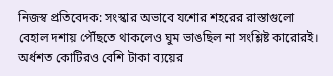নিজস্ব প্রতিবেদক: সংস্কার অভাবে যশোর শহরের রাস্তাগুলো বেহাল দশায় পৌঁছতে থাকলেও ঘুম ভাঙছিল না সংশ্লিষ্ট কারোরই। অর্ধশত কোটিরও বেশি টাকা ব্যয়ের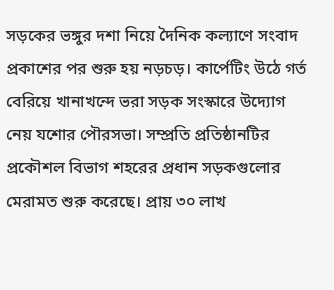সড়কের ভঙ্গুর দশা নিয়ে দৈনিক কল্যাণে সংবাদ প্রকাশের পর শুরু হয় নড়চড়। কার্পেটিং উঠে গর্ত বেরিয়ে খানাখন্দে ভরা সড়ক সংস্কারে উদ্যোগ নেয় যশোর পৌরসভা। সম্প্রতি প্রতিষ্ঠানটির প্রকৌশল বিভাগ শহরের প্রধান সড়কগুলোর মেরামত শুরু করেছে। প্রায় ৩০ লাখ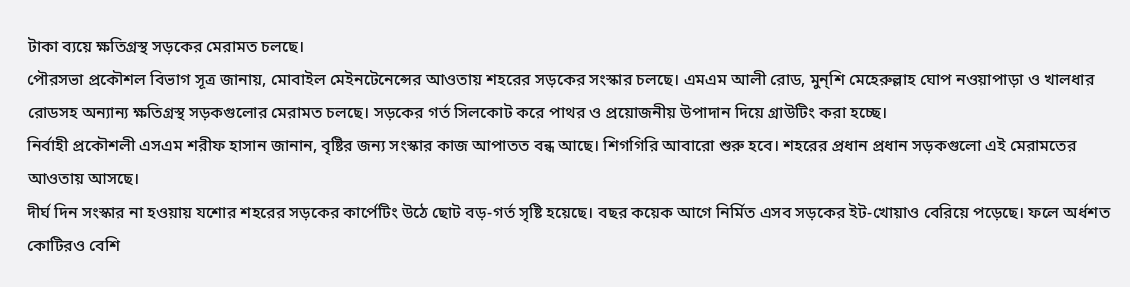টাকা ব্যয়ে ক্ষতিগ্রস্থ সড়কের মেরামত চলছে।
পৌরসভা প্রকৌশল বিভাগ সূত্র জানায়, মোবাইল মেইনটেনেন্সের আওতায় শহরের সড়কের সংস্কার চলছে। এমএম আলী রোড, মুন্শি মেহেরুল্লাহ ঘোপ নওয়াপাড়া ও খালধার রোডসহ অন্যান্য ক্ষতিগ্রস্থ সড়কগুলোর মেরামত চলছে। সড়কের গর্ত সিলকোট করে পাথর ও প্রয়োজনীয় উপাদান দিয়ে গ্রাউটিং করা হচ্ছে।
নির্বাহী প্রকৌশলী এসএম শরীফ হাসান জানান, বৃষ্টির জন্য সংস্কার কাজ আপাতত বন্ধ আছে। শিগগিরি আবারো শুরু হবে। শহরের প্রধান প্রধান সড়কগুলো এই মেরামতের আওতায় আসছে।
দীর্ঘ দিন সংস্কার না হওয়ায় যশোর শহরের সড়কের কার্পেটিং উঠে ছোট বড়-গর্ত সৃষ্টি হয়েছে। বছর কয়েক আগে নির্মিত এসব সড়কের ইট-খোয়াও বেরিয়ে পড়েছে। ফলে অর্ধশত কোটিরও বেশি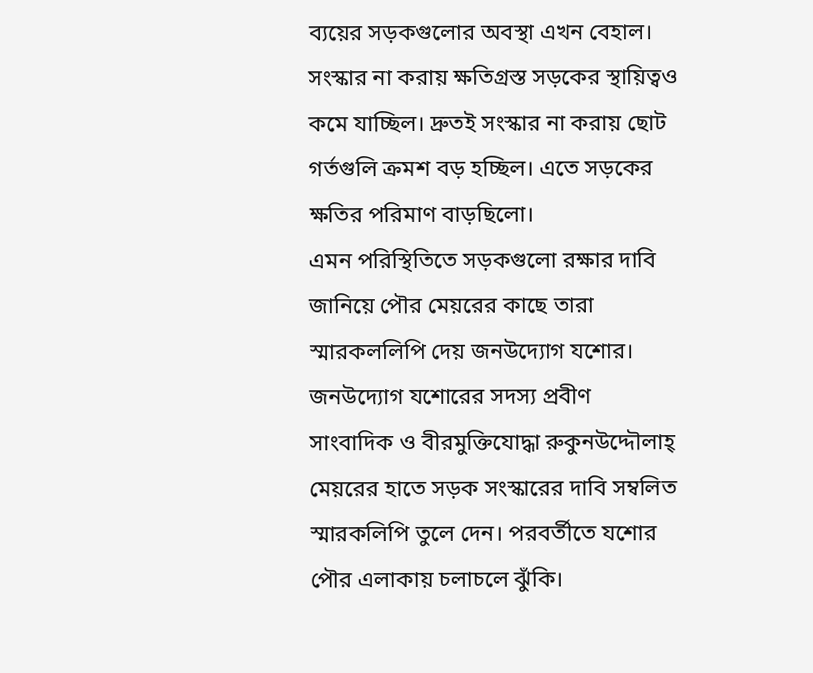ব্যয়ের সড়কগুলোর অবস্থা এখন বেহাল। সংস্কার না করায় ক্ষতিগ্রস্ত সড়কের স্থায়িত্বও কমে যাচ্ছিল। দ্রুতই সংস্কার না করায় ছোট গর্তগুলি ক্রমশ বড় হচ্ছিল। এতে সড়কের ক্ষতির পরিমাণ বাড়ছিলো।
এমন পরিস্থিতিতে সড়কগুলো রক্ষার দাবি জানিয়ে পৌর মেয়রের কাছে তারা স্মারকললিপি দেয় জনউদ্যোগ যশোর। জনউদ্যোগ যশোরের সদস্য প্রবীণ সাংবাদিক ও বীরমুক্তিযোদ্ধা রুকুনউদ্দৌলাহ্ মেয়রের হাতে সড়ক সংস্কারের দাবি সম্বলিত স্মারকলিপি তুলে দেন। পরবর্তীতে যশোর পৌর এলাকায় চলাচলে ঝুঁকি।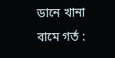ডানে খানা বামে গর্ত :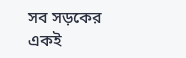সব সড়কের একই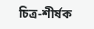চিত্র-শীর্ষক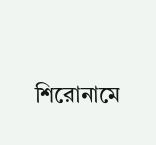শিরোনামে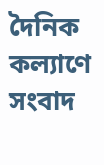দৈনিক কল্যাণে সংবাদ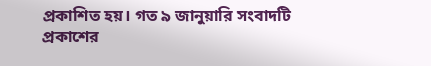প্রকাশিত হয়। গত ৯ জানুয়ারি সংবাদটি প্রকাশের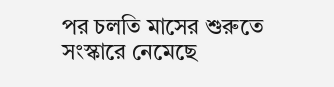পর চলতি মাসের শুরুতে সংস্কারে নেমেছে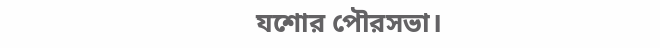যশোর পৌরসভা।